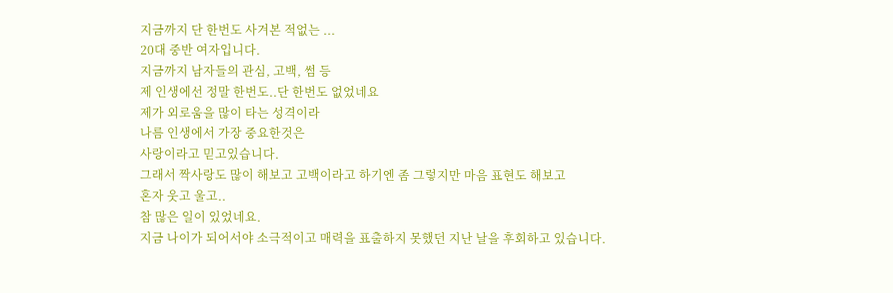지금까지 단 한번도 사겨본 적없는 ...
20대 중반 여자입니다.
지금까지 남자들의 관심, 고백, 썸 등
제 인생에선 정말 한번도..단 한번도 없었네요
제가 외로움을 많이 타는 성격이라
나름 인생에서 가장 중요한것은
사랑이라고 믿고있습니다.
그래서 짝사랑도 많이 해보고 고백이라고 하기엔 좀 그렇지만 마음 표현도 해보고
혼자 웃고 울고..
참 많은 일이 있었네요.
지금 나이가 되어서야 소극적이고 매력을 표출하지 못했던 지난 날을 후회하고 있습니다.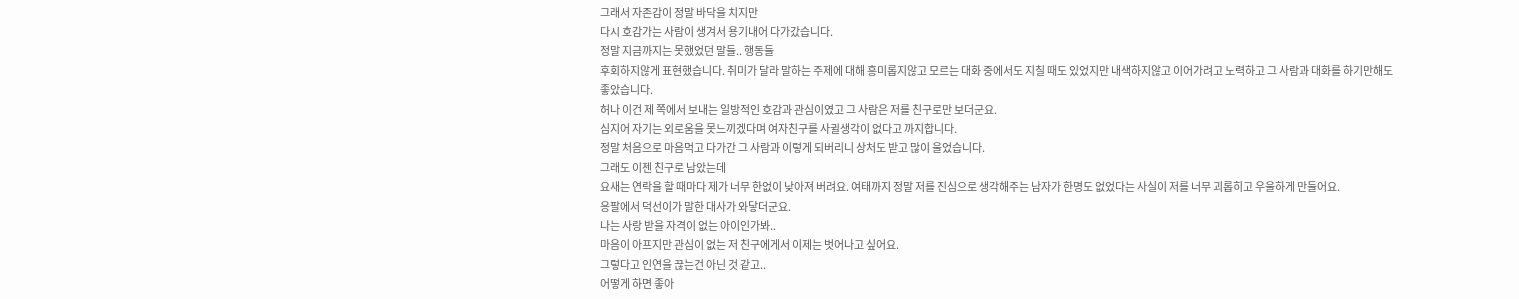그래서 자존감이 정말 바닥을 치지만
다시 호감가는 사람이 생겨서 용기내어 다가갔습니다.
정말 지금까지는 못했었던 말들.. 행동들
후회하지않게 표현했습니다. 취미가 달라 말하는 주제에 대해 흥미롭지않고 모르는 대화 중에서도 지칠 때도 있었지만 내색하지않고 이어가려고 노력하고 그 사람과 대화를 하기만해도 좋았습니다.
허나 이건 제 쪽에서 보내는 일방적인 호감과 관심이였고 그 사람은 저를 친구로만 보더군요.
심지어 자기는 외로움을 못느끼겠다며 여자친구를 사귈생각이 없다고 까지합니다.
정말 처음으로 마음먹고 다가간 그 사람과 이렇게 되버리니 상처도 받고 많이 울었습니다.
그래도 이젠 친구로 남았는데
요새는 연락을 할 때마다 제가 너무 한없이 낮아져 버려요. 여태까지 정말 저를 진심으로 생각해주는 남자가 한명도 없었다는 사실이 저를 너무 괴롭히고 우울하게 만들어요.
응팔에서 덕선이가 말한 대사가 와닿더군요.
나는 사랑 받을 자격이 없는 아이인가봐..
마음이 아프지만 관심이 없는 저 친구에게서 이제는 벗어나고 싶어요.
그렇다고 인연을 끊는건 아닌 것 같고..
어떻게 하면 좋아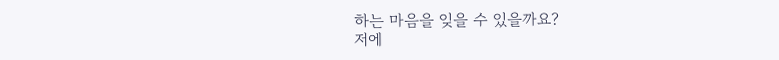하는 마음을 잊을 수 있을까요?
저에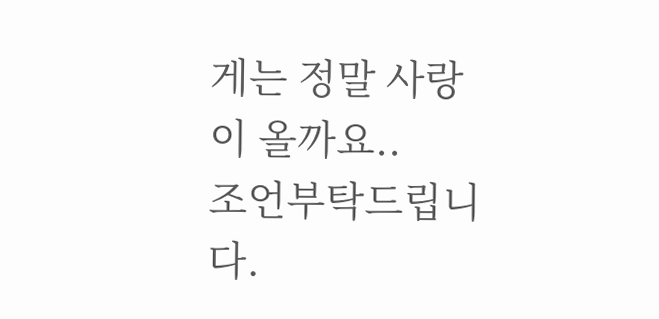게는 정말 사랑이 올까요..
조언부탁드립니다.